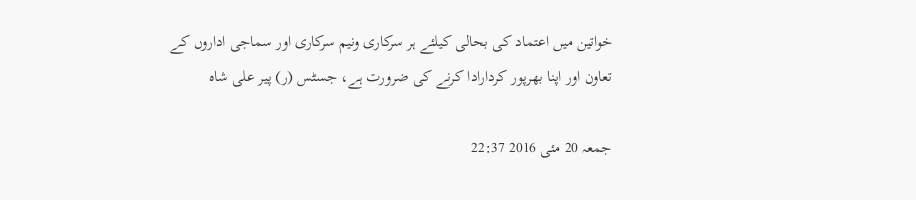خواتین میں اعتماد کی بحالی کیلئے ہر سرکاری ونیم سرکاری اور سماجی اداروں کے تعاون اور اپنا بھرپور کردارادا کرنے کی ضرورت ہے، جسٹس (ر) پیر علی شاہ

جمعہ 20 مئی 2016 22:37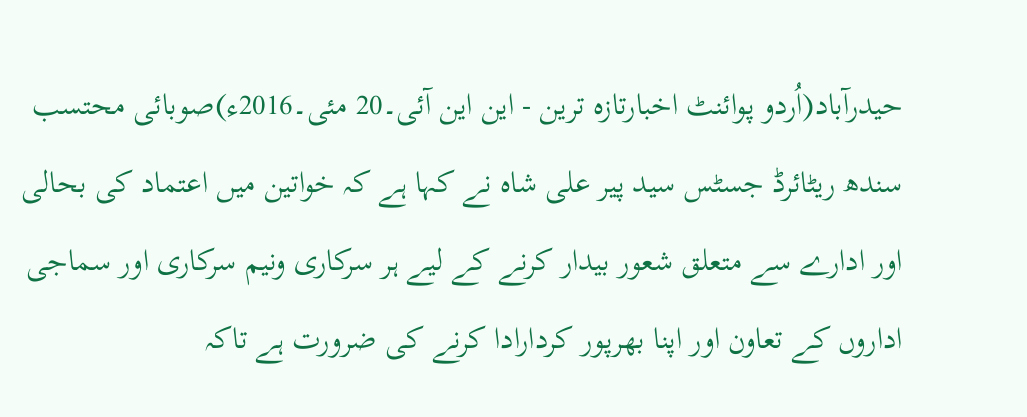حیدرآباد(اُردو پوائنٹ اخبارتازہ ترین - این این آئی۔20 مئی۔2016ء)صوبائی محتسب سندھ ریٹائرڈ جسٹس سید پیر علی شاہ نے کہا ہے کہ خواتین میں اعتماد کی بحالی اور ادارے سے متعلق شعور بیدار کرنے کے لیے ہر سرکاری ونیم سرکاری اور سماجی اداروں کے تعاون اور اپنا بھرپور کردارادا کرنے کی ضرورت ہے تاکہ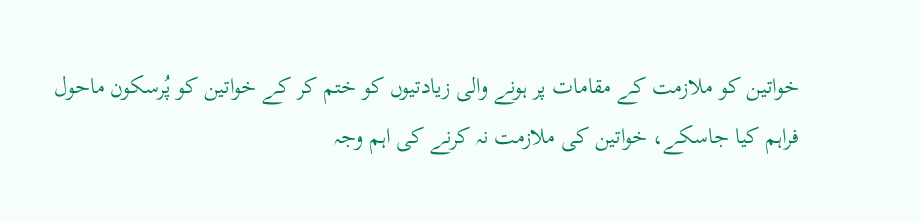خواتین کو ملازمت کے مقامات پر ہونے والی زیادتیوں کو ختم کر کے خواتین کو پُرسکون ماحول فراہم کیا جاسکے، خواتین کی ملازمت نہ کرنے کی اہم وجہ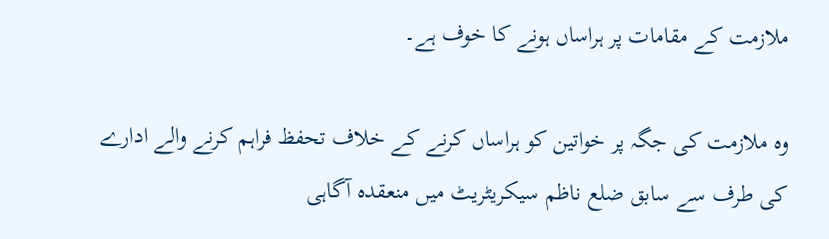ملازمت کے مقامات پر ہراساں ہونے کا خوف ہے۔

وہ ملازمت کی جگہ پر خواتین کو ہراساں کرنے کے خلاف تحفظ فراہم کرنے والے ادارے کی طرف سے سابق ضلع ناظم سیکریٹریٹ میں منعقدہ آگاہی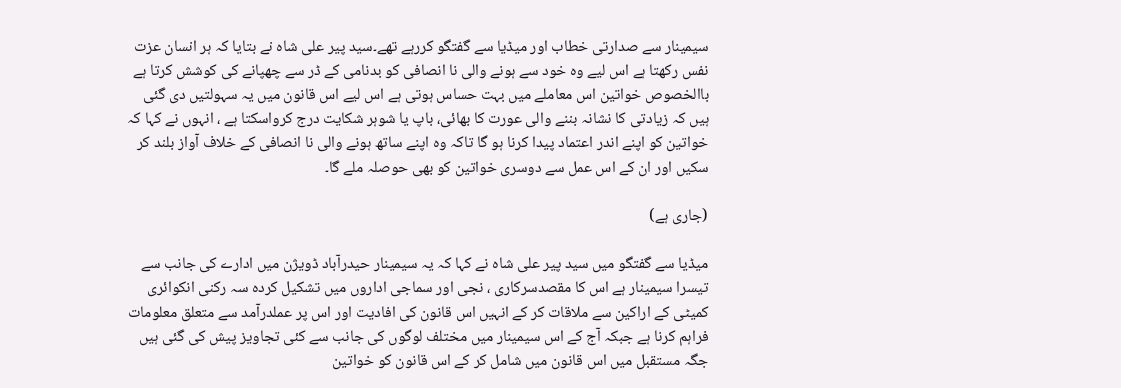سیمینار سے صدارتی خطاب اور میڈیا سے گفتگو کررہے تھے۔سید پیر علی شاہ نے بتایا کہ ہر انسان عزت نفس رکھتا ہے اس لیے وہ خود سے ہونے والی نا انصافی کو بدنامی کے ڈر سے چھپانے کی کوشش کرتا ہے باالخصوص خواتین اس معاملے میں بہت حساس ہوتی ہے اس لیے اس قانون میں یہ سہولتیں دی گئی ہیں کہ زیادتی کا نشانہ بننے والی عورت کا بھائی، باپ یا شوہر شکایت درج کرواسکتا ہے ، انہوں نے کہا کہ خواتین کو اپنے اندر اعتماد پیدا کرنا ہو گا تاکہ وہ اپنے ساتھ ہونے والی نا انصافی کے خلاف آواز بلند کر سکیں اور ان کے اس عمل سے دوسری خواتین کو بھی حوصلہ ملے گا۔

(جاری ہے)

میڈیا سے گفتگو میں سید پیر علی شاہ نے کہا کہ یہ سیمینار حیدرآباد ڈویژن میں ادارے کی جانب سے تیسرا سیمینار ہے اس کا مقصدسرکاری ، نجی اور سماجی اداروں میں تشکیل کردہ سہ رکنی انکوائری کمیٹی کے اراکین سے ملاقات کر کے انہیں اس قانون کی افادیت اور اس پر عملدرآمد سے متعلق معلومات فراہم کرنا ہے جبکہ آج کے اس سیمینار میں مختلف لوگوں کی جانب سے کئی تجاویز پیش کی گئی ہیں جگہ مستقبل میں اس قانون میں شامل کر کے اس قانون کو خواتین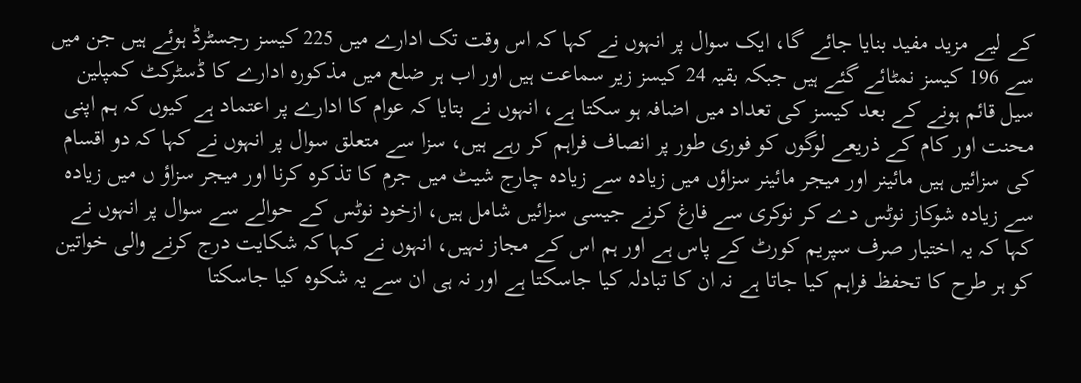کے لیے مزید مفید بنایا جائے گا، ایک سوال پر انہوں نے کہا کہ اس وقت تک ادارے میں 225 کیسز رجسٹرڈ ہوئے ہیں جن میں سے 196 کیسز نمٹائے گئے ہیں جبکہ بقیہ 24 کیسز زیر سماعت ہیں اور اب ہر ضلع میں مذکورہ ادارے کا ڈسٹرکٹ کمپلین سیل قائم ہونے کے بعد کیسز کی تعداد میں اضافہ ہو سکتا ہے، انہوں نے بتایا کہ عوام کا ادارے پر اعتماد ہے کیوں کہ ہم اپنی محنت اور کام کے ذریعے لوگوں کو فوری طور پر انصاف فراہم کر رہے ہیں، سزا سے متعلق سوال پر انہوں نے کہا کہ دو اقسام کی سزائیں ہیں مائینر اور میجر مائینر سزاؤں میں زیادہ سے زیادہ چارج شیٹ میں جرم کا تذکرہ کرنا اور میجر سزاؤ ں میں زیادہ سے زیادہ شوکاز نوٹس دے کر نوکری سے فارغ کرنے جیسی سزائیں شامل ہیں، ازخود نوٹس کے حوالے سے سوال پر انہوں نے کہا کہ یہ اختیار صرف سپریم کورٹ کے پاس ہے اور ہم اس کے مجاز نہیں، انہوں نے کہا کہ شکایت درج کرنے والی خواتین کو ہر طرح کا تحفظ فراہم کیا جاتا ہے نہ ان کا تبادلہ کیا جاسکتا ہے اور نہ ہی ان سے یہ شکوہ کیا جاسکتا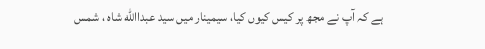ہے کہ آپ نے مجھ پر کیس کیوں کیا، سیمینار میں سید عبداالله شاہ ، شمس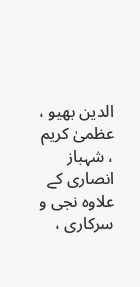الدین بھیو ، عظمیٰ کریم ، شہباز انصاری کے علاوہ نجی و سرکاری ،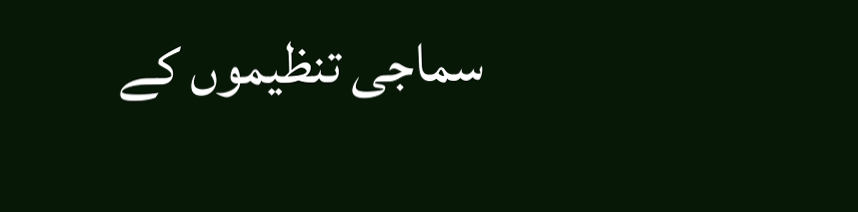سماجی تنظیموں کے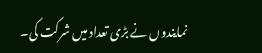نمایندوں نے بڑی تعداد میں شرکت کی۔